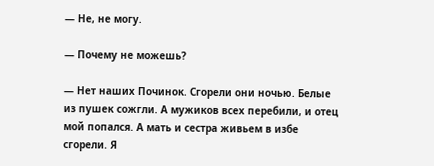— Не, не могу.

— Почему не можешь?

— Нет наших Починок. Сгорели они ночью. Белые из пушек сожгли. А мужиков всех перебили, и отец мой попался. А мать и сестра живьем в избе сгорели. Я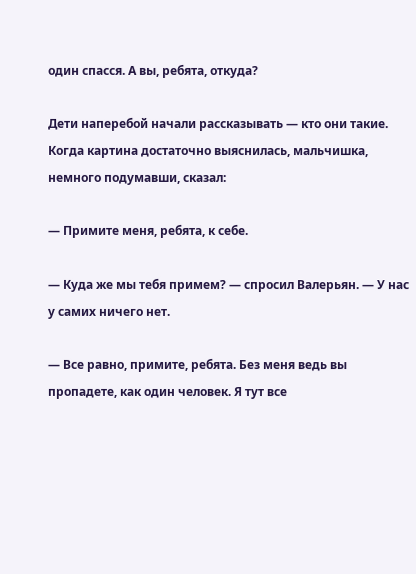один спасся. А вы, ребята, откуда?

Дети наперебой начали рассказывать — кто они такие. Когда картина достаточно выяснилась, мальчишка, немного подумавши, сказал:

— Примите меня, ребята, к себе.

— Куда же мы тебя примем? — спросил Валерьян. — У нас у самих ничего нет.

— Все равно, примите, ребята. Без меня ведь вы пропадете, как один человек. Я тут все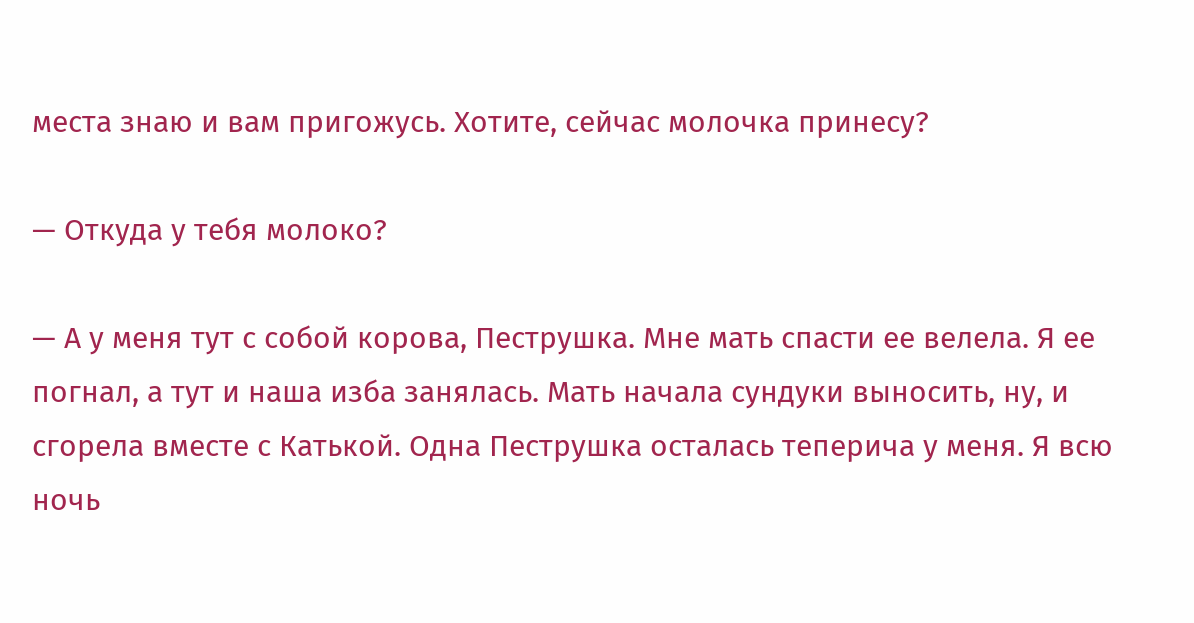места знаю и вам пригожусь. Хотите, сейчас молочка принесу?

— Откуда у тебя молоко?

— А у меня тут с собой корова, Пеструшка. Мне мать спасти ее велела. Я ее погнал, а тут и наша изба занялась. Мать начала сундуки выносить, ну, и сгорела вместе с Катькой. Одна Пеструшка осталась теперича у меня. Я всю ночь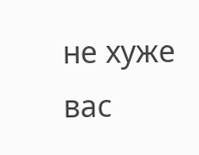не хуже вас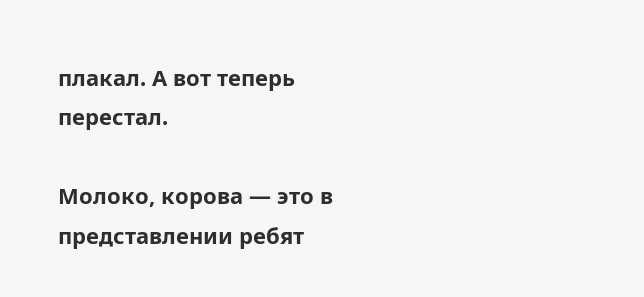плакал. А вот теперь перестал.

Молоко, корова — это в представлении ребят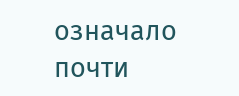означало почти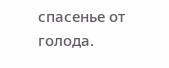спасенье от голода.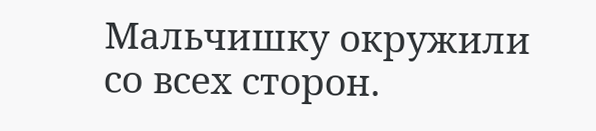Мальчишку окружили со всех сторон.